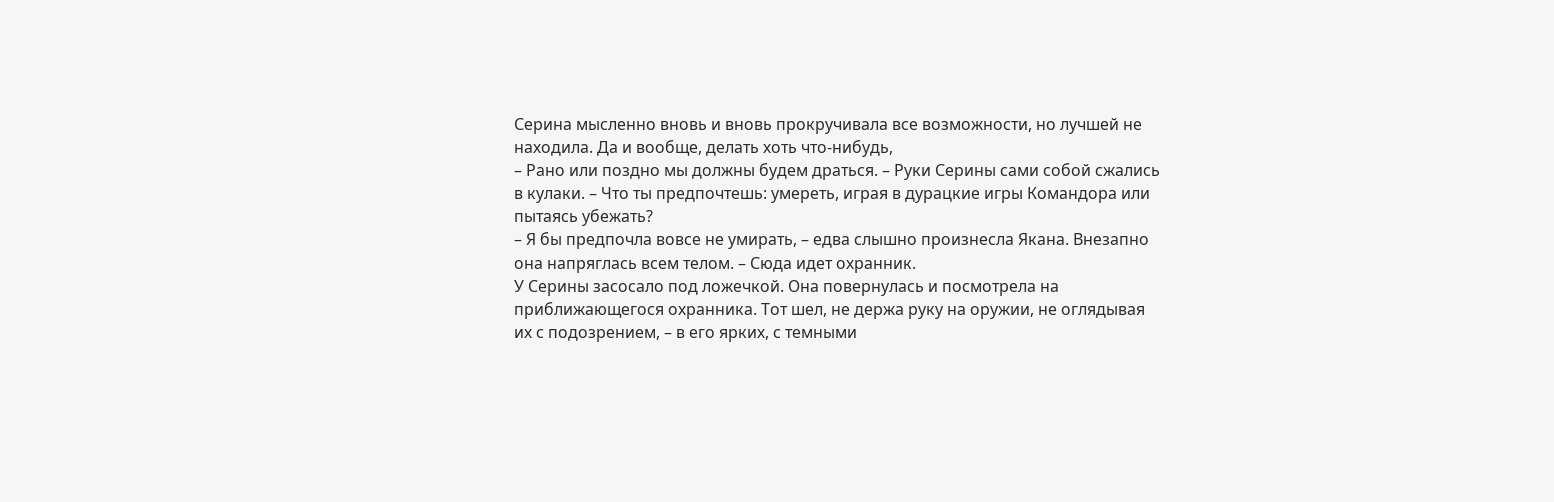Серина мысленно вновь и вновь прокручивала все возможности, но лучшей не находила. Да и вообще, делать хоть что-нибудь,
– Рано или поздно мы должны будем драться. – Руки Серины сами собой сжались в кулаки. – Что ты предпочтешь: умереть, играя в дурацкие игры Командора или пытаясь убежать?
– Я бы предпочла вовсе не умирать, – едва слышно произнесла Якана. Внезапно она напряглась всем телом. – Сюда идет охранник.
У Серины засосало под ложечкой. Она повернулась и посмотрела на приближающегося охранника. Тот шел, не держа руку на оружии, не оглядывая их с подозрением, – в его ярких, с темными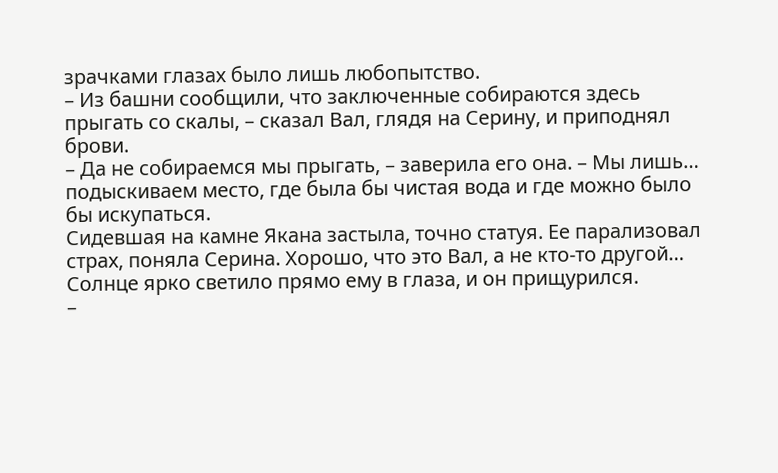зрачками глазах было лишь любопытство.
– Из башни сообщили, что заключенные собираются здесь прыгать со скалы, – сказал Вал, глядя на Серину, и приподнял брови.
– Да не собираемся мы прыгать, – заверила его она. – Мы лишь… подыскиваем место, где была бы чистая вода и где можно было бы искупаться.
Сидевшая на камне Якана застыла, точно статуя. Ее парализовал страх, поняла Серина. Хорошо, что это Вал, а не кто-то другой…
Солнце ярко светило прямо ему в глаза, и он прищурился.
–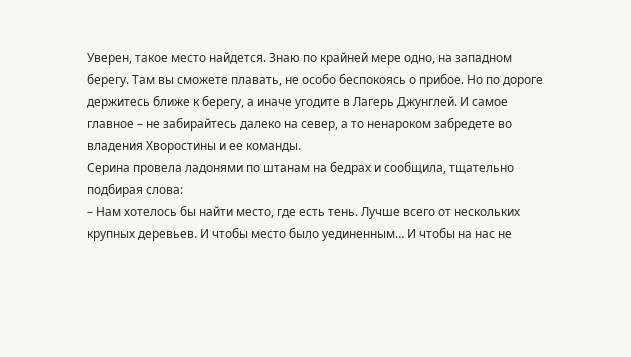Уверен, такое место найдется. Знаю по крайней мере одно, на западном берегу. Там вы сможете плавать, не особо беспокоясь о прибое. Но по дороге держитесь ближе к берегу, а иначе угодите в Лагерь Джунглей. И самое главное – не забирайтесь далеко на север, а то ненароком забредете во владения Хворостины и ее команды.
Серина провела ладонями по штанам на бедрах и сообщила, тщательно подбирая слова:
– Нам хотелось бы найти место, где есть тень. Лучше всего от нескольких крупных деревьев. И чтобы место было уединенным… И чтобы на нас не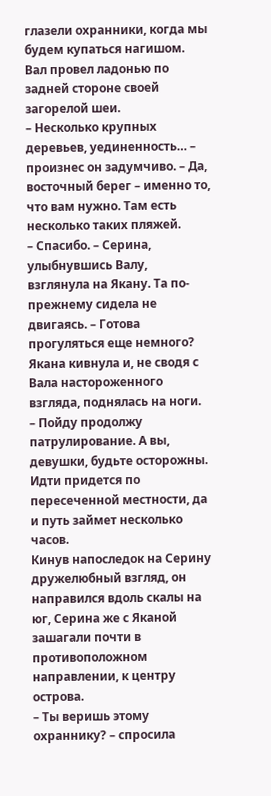глазели охранники, когда мы будем купаться нагишом.
Вал провел ладонью по задней стороне своей загорелой шеи.
– Несколько крупных деревьев, уединенность… – произнес он задумчиво. – Да, восточный берег – именно то, что вам нужно. Там есть несколько таких пляжей.
– Спасибо. – Серина, улыбнувшись Валу, взглянула на Якану. Та по-прежнему сидела не двигаясь. – Готова прогуляться еще немного?
Якана кивнула и, не сводя с Вала настороженного взгляда, поднялась на ноги.
– Пойду продолжу патрулирование. А вы, девушки, будьте осторожны. Идти придется по пересеченной местности, да и путь займет несколько часов.
Кинув напоследок на Серину дружелюбный взгляд, он направился вдоль скалы на юг, Серина же с Яканой зашагали почти в противоположном направлении, к центру острова.
– Ты веришь этому охраннику? – спросила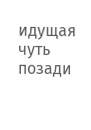идущая чуть позади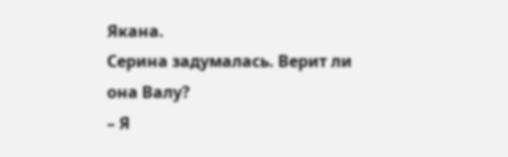Якана.
Серина задумалась. Верит ли она Валу?
– Я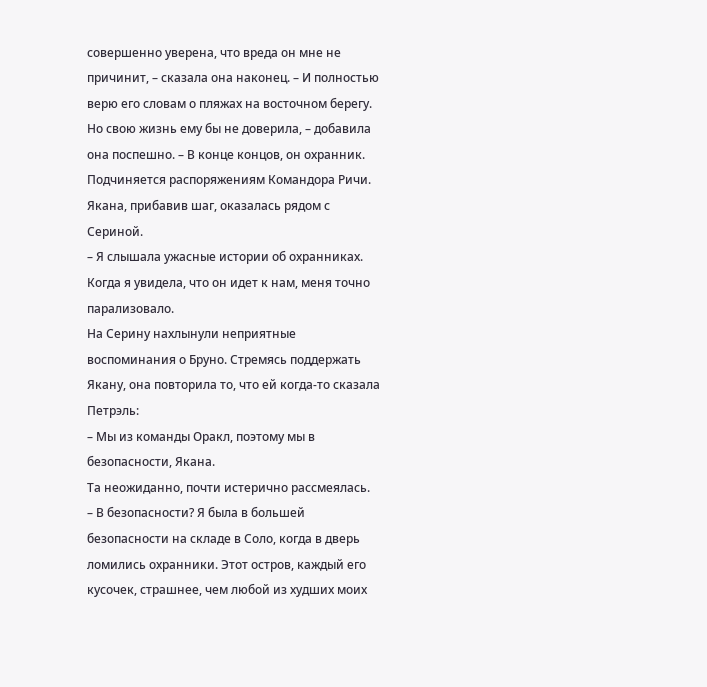совершенно уверена, что вреда он мне не причинит, – сказала она наконец. – И полностью верю его словам о пляжах на восточном берегу. Но свою жизнь ему бы не доверила, – добавила она поспешно. – В конце концов, он охранник. Подчиняется распоряжениям Командора Ричи.
Якана, прибавив шаг, оказалась рядом с Сериной.
– Я слышала ужасные истории об охранниках. Когда я увидела, что он идет к нам, меня точно парализовало.
На Серину нахлынули неприятные воспоминания о Бруно. Стремясь поддержать Якану, она повторила то, что ей когда-то сказала Петрэль:
– Мы из команды Оракл, поэтому мы в безопасности, Якана.
Та неожиданно, почти истерично рассмеялась.
– В безопасности? Я была в большей безопасности на складе в Соло, когда в дверь ломились охранники. Этот остров, каждый его кусочек, страшнее, чем любой из худших моих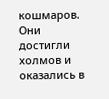кошмаров.
Они достигли холмов и оказались в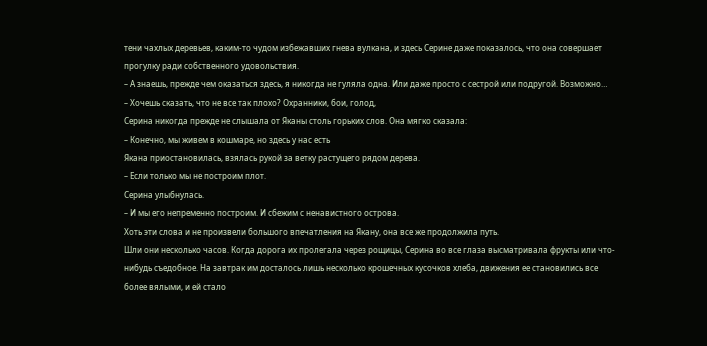тени чахлых деревьев, каким-то чудом избежавших гнева вулкана, и здесь Серине даже показалось, что она совершает прогулку ради собственного удовольствия.
– А знаешь, прежде чем оказаться здесь, я никогда не гуляла одна. Или даже просто с сестрой или подругой. Возможно…
– Хочешь сказать, что не все так плохо? Охранники, бои, голод,
Серина никогда прежде не слышала от Яканы столь горьких слов. Она мягко сказала:
– Конечно, мы живем в кошмаре, но здесь у нас есть
Якана приостановилась, взялась рукой за ветку растущего рядом дерева.
– Если только мы не построим плот.
Серина улыбнулась.
– И мы его непременно построим. И сбежим с ненавистного острова.
Хоть эти слова и не произвели большого впечатления на Якану, она все же продолжила путь.
Шли они несколько часов. Когда дорога их пролегала через рощицы, Серина во все глаза высматривала фрукты или что-нибудь съедобное. На завтрак им досталось лишь несколько крошечных кусочков хлеба, движения ее становились все более вялыми, и ей стало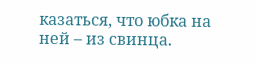казаться, что юбка на ней – из свинца.